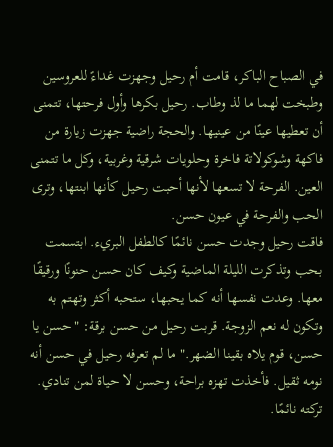في الصباح الباكر، قامت أم رحيل وجهزت غداءً للعروسين وطبخت لهما ما لذ وطاب. رحيل بكرها وأول فرحتها، تتمنى أن تعطيها عينًا من عينيها. والحجة راضية جهزت زيارة من فاكهة وشوكولاتة فاخرة وحلويات شرقية وغربية، وكل ما تتمنى العين. الفرحة لا تسعها لأنها أحبت رحيل كأنها ابنتها، وترى الحب والفرحة في عيون حسن.
فاقت رحيل وجدت حسن نائمًا كالطفل البريء. ابتسمت بحب وتذكرت الليلة الماضية وكيف كان حسن حنونًا ورقيقًا معها. وعدت نفسها أنه كما يحبها، ستحبه أكثر وتهتم به وتكون له نعم الزوجة. قربت رحيل من حسن برقة: "حسن يا حسن، قوم يلاه بقينا الضهر." ما لم تعرفه رحيل في حسن أنه نومه ثقيل. فأخذت تهزه براحة، وحسن لا حياة لمن تنادي. تركته نائمًا.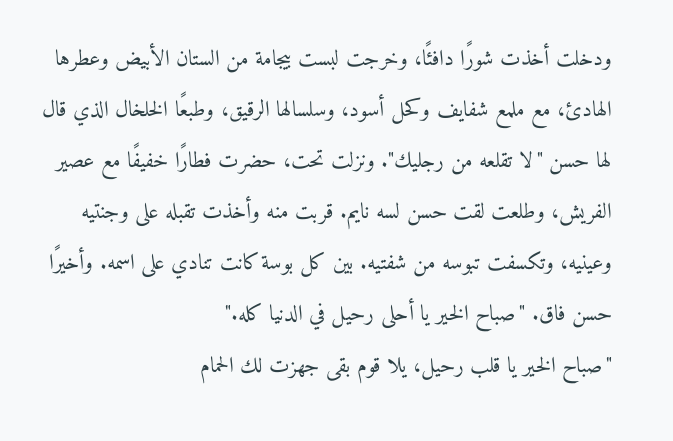ودخلت أخذت شورًا دافئًا، وخرجت لبست بيجامة من الستان الأبيض وعطرها الهادئ، مع ملمع شفايف وكحل أسود، وسلسالها الرقيق، وطبعًا الخلخال الذي قال لها حسن "لا تقلعه من رجليك". ونزلت تحت، حضرت فطارًا خفيفًا مع عصير الفريش، وطلعت لقت حسن لسه نايم. قربت منه وأخذت تقبله على وجنتيه وعينيه، وتكسفت تبوسه من شفتيه. بين كل بوسة كانت تنادي على اسمه. وأخيرًا حسن فاق. "صباح الخير يا أحلى رحيل في الدنيا كله."
"صباح الخير يا قلب رحيل، يلا قوم بقى جهزت لك الحمام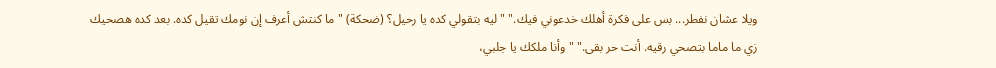ويلا عشان نفطر... بس على فكرة أهلك خدعوني فيك." "ليه بتقولي كده يا رحيل؟ (ضحكة) "ما كنتش أعرف إن نومك تقيل كده. بعد كده هصحيك زي ما ماما بتصحي رقيه. أنت حر بقى." "وأنا ملكك يا جلبي،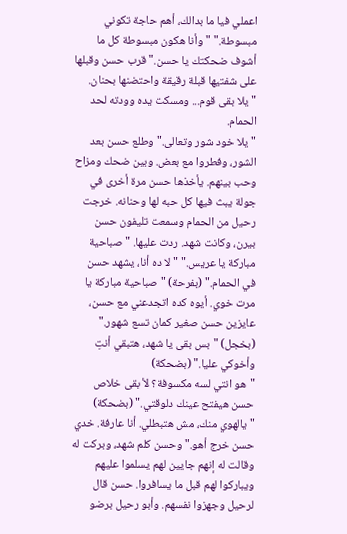اعملي فيا ما بدالك، أهم حاجة تكوني مبسوطة." "وأنا هكون مبسوطة كل ما أشوف ضحكتك يا حسن." قرب حسن وقبلها على شفتيها قبلة رقيقة واحتضنها بحنان. "يلا بقى قوم... ومسكت يده وودته لحد الحمام.
"يلا خود شور وتعالى." وطلع حسن بعد الشور، وفطروا مع بعض. وبين ضحك ومزاح وحب بينهم. يأخذها حسن مرة أخرى في جولة يبث فيها كل حبه لها وحنانه. خرجت رحيل من الحمام وسمعت تليفون حسن بيرن، وكانت شهد. ردت عليها. "صباحية مباركة يا عريس." "لا ده أنا، يشهد حسن في الحمام." (بفرحة) "صباحية مباركة يا مرت خوي. أيوه كده اتجدعني مع حسن، عايزين حسن صغير كمان تسع شهور." (بخجل) "بس بقى يا شهد، هتبقي أنتِ وأخوكي عليا." (بضحكة)
"هو انتي لسه مكسوفة؟ لأ بقى خلاص حسن هيفتح عينك دلوقتي." (بضحكة) "يالهوي منك، مش هتبطلي. أنا عارفة. خدي حسن خرج أهو." وحسن كلم شهد، وبركت له وقالت له إنهم جايين لهم يسلموا عليهم ويباركوا لهم قبل ما يسافروا. حسن قال لرحيل وجهزوا نفسهم. وأبو رحيل برضو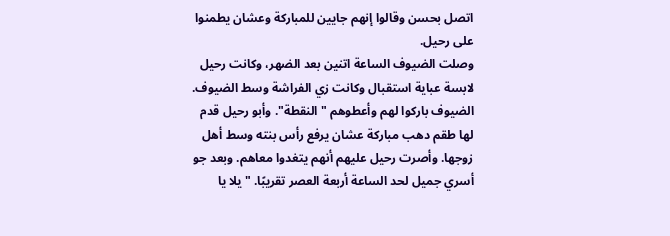اتصل بحسن وقالوا إنهم جايين للمباركة وعشان يطمنوا على رحيل.
وصلت الضيوف الساعة اتنين بعد الضهر، وكانت رحيل لابسة عباية استقبال وكانت زي الفراشة وسط الضيوف. الضيوف باركوا لهم وأعطوهم "النقطة". وأبو رحيل قدم لها طقم دهب مباركة عشان يرفع رأس بنته وسط أهل زوجها. وأصرت رحيل عليهم أنهم يتغدوا معاهم. وبعد جو أسري جميل لحد الساعة أربعة العصر تقريبًا. "يلا يا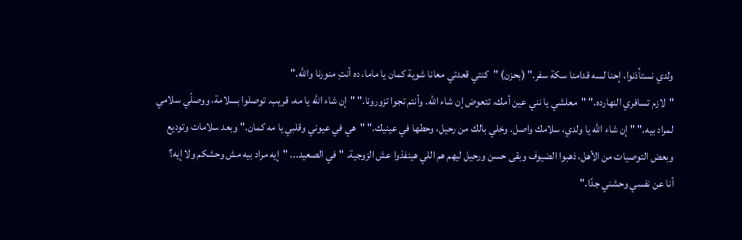ولدي نستأذنوا، إحنا لسه قدامنا سكة سفر." (بحزن) "كنتي قعدتي معانا شوية كمان يا ماما، ده أنتِ منورنا والله."
"لازم تسافري النهارده." "معلشي يا نني عين أمك، تتعوض إن شاء الله. وأنتم تجوا تزورونا." "إن شاء الله يا مه، قريب. توصلوا بسلامة، ووصلّي سلامي لمراد بيه." "إن شاء الله يا ولدي، سلامك واصل. وخلي بالك من رحيل، وحطها في عينيك." "هي في عيوني وقلبي يا مه كمان." وبعد سلامات وتوديع وبعض التوصيات من الأهل، ذهبوا الضيوف وبقى حسن ورحيل ليهم هم اللي هينفذوا عش الزوجية. "في الصعيد... "إيه مراد بيه مش وحشكم ولا إيه؟
أنا عن نفسي وحشني جدًا."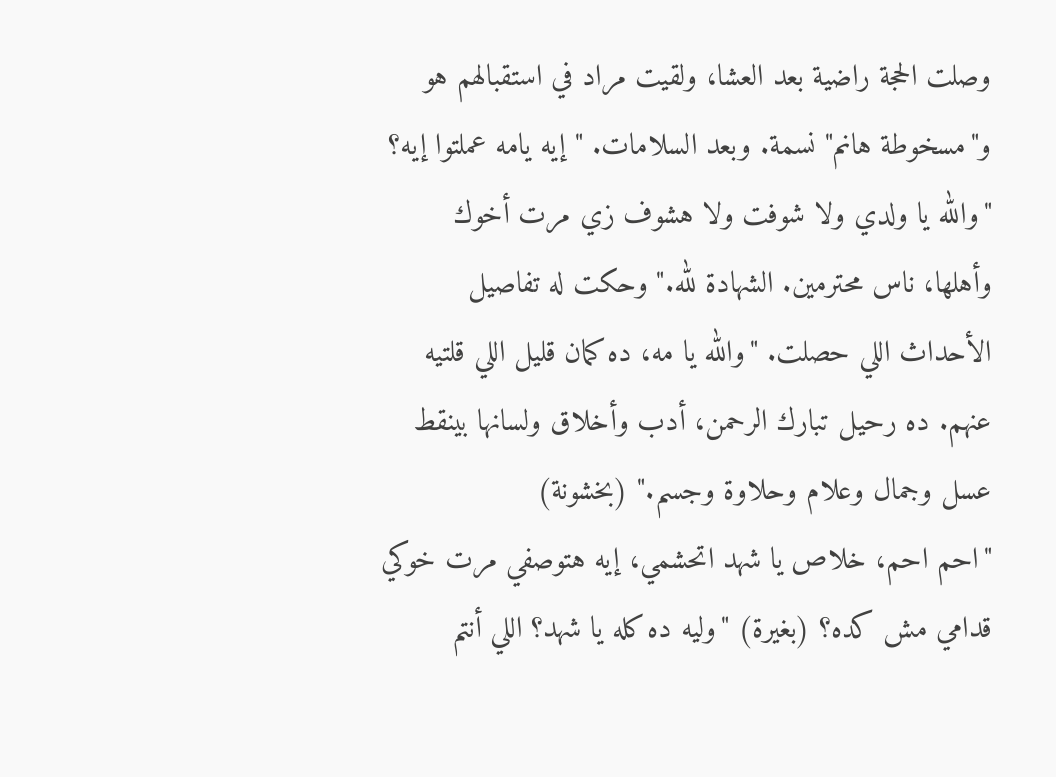وصلت الحجة راضية بعد العشا، ولقيت مراد في استقبالهم هو و"مسخوطة هانم" نسمة. وبعد السلامات. "إيه يامه عملتوا إيه؟ "والله يا ولدي ولا شوفت ولا هشوف زي مرت أخوك وأهلها، ناس محترمين. الشهادة لله." وحكت له تفاصيل الأحداث اللي حصلت. "والله يا مه، ده كمان قليل اللي قلتيه عنهم. ده رحيل تبارك الرحمن، أدب وأخلاق ولسانها بينقط عسل وجمال وعلام وحلاوة وجسم." (بخشونة)
"احم احم، خلاص يا شهد اتحشمي، إيه هتوصفي مرت خوكي قدامي مش كده؟ (بغيرة) "وليه ده كله يا شهد؟ اللي أنتم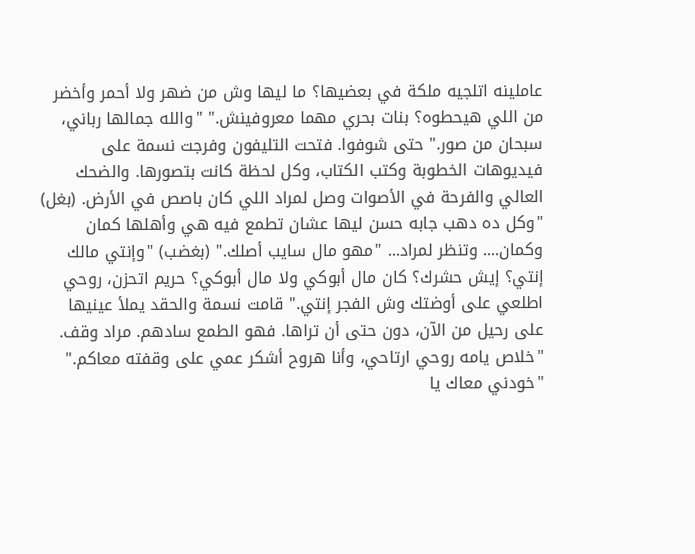عاملينه اتلجيه ملكة في بعضيها؟ ما ليها وش من ضهر ولا أحمر وأخضر من اللي هيحطوه؟ بنات بحري مهما معروفينش." "والله جمالها رباني، سبحان من صور." حتى شوفوا. فتحت التليفون وفرجت نسمة على فيديوهات الخطوبة وكتب الكتاب، وكل لحظة كانت بتصورها. والضحك العالي والفرحة في الأصوات وصل لمراد اللي كان باصص في الأرض. (بغل)
"وكل ده دهب جابه حسن ليها عشان تطمع فيه هي وأهلها كمان وكمان.... وتنظر لمراد... "مهو مال سايب أصلك." (بغضب) "وإنتي مالك إنتي؟ إيش حشرك؟ كان مال أبوكي ولا مال أبوكي؟ حريم اتحزن، روحي اطلعي على أوضتك وش الفجر إنتي." قامت نسمة والحقد يملأ عينيها على رحيل من الآن، دون حتى أن تراها. فهو الطمع سادهم. مراد وقف. "خلاص يامه روحي ارتاحي، وأنا هروح أشكر عمي على وقفته معاكم." "خودني معاك يا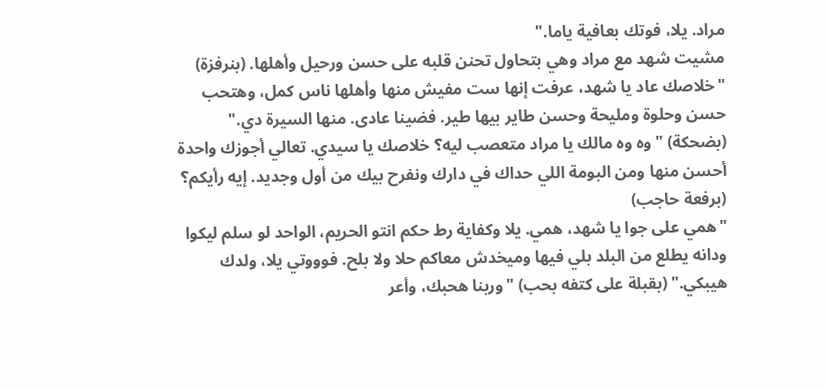مراد. يلا، فوتك بعافية ياما."
مشيت شهد مع مراد وهي بتحاول تحنن قلبه على حسن ورحيل وأهلها. (بنرفزة) "خلاصك عاد يا شهد، عرفت إنها ست مفيش منها وأهلها ناس كمل، وهتحب حسن وحلوة ومليحة وحسن طاير بيها طير. فضينا عادى. منها السيرة دي." (بضحكة) "وه وه مالك يا مراد متعصب ليه؟ خلاصك يا سيدي. تعالي أجوزك واحدة أحسن منها ومن البومة اللي حداك في دارك ونفرح بيك من أول وجديد. إيه رأيكم؟ (برفعة حاجب)
"همي على جوا يا شهد، همي. يلا وكفاية رط حكم انتو الحريم، الواحد لو سلم ليكوا ودانه يطلع من البلد بلي فيها وميخدش معاكم حلا ولا بلح. فوووتي يلا، ولدك هيبكي." (بقبلة على كتفه بحب) "وربنا هحبك، وأعر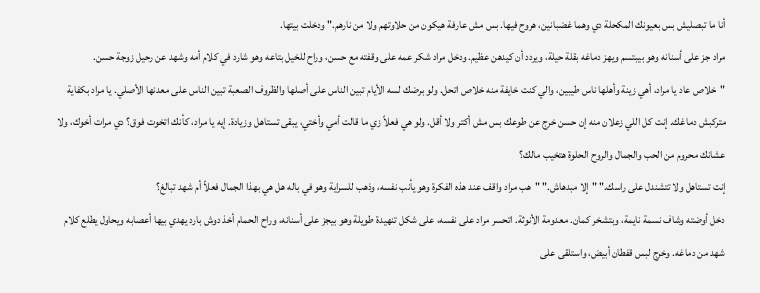أنا ما تبصليش بس بعيونك المكحلة دي وهما غضبانين، هروح فيها. بس مش عارفة هيكون من حلاوتهم ولا من نارهم." ودخلت بيتها.
مراد جز على أسنانه وهو بيبتسم ويهز دماغه بقلة حيلة، ويردد أن كيدهن عظيم. ودخل مراد شكر عمه على وقفته مع حسن، وراح للخيل بتاعه وهو شارد في كلام أمه وشهد عن رحيل زوجة حسن.
"خلاص عاد يا مراد، أهي زينة وأهلها ناس طيبين، والي كنت خايفة منه خلاص اتحل. ولو برضك لسه الأيام تبين الناس على أصلها والظروف الصعبة تبين الناس على معدنها الأصلي. يا مراد بكفاية متركبش دماغك. إنت كل اللي زعلان منه إن حسن خرج عن طوعك بس مش أكتر ولا أقل. ولو هي فعلاً زي ما قالت أمي وأختي، يبقى تستاهل وزيادة. إيه يا مراد، كأنك اتخوت فوق؟ دي مرات أخوك، ولا عشانك محروم من الحب والجمال والروح الحلوة هتخيب مالك؟
إنت تستاهل ولا تتشندل على راسك." "إلا مبدهاش." "هب مراد واقف عند هذه الفكرة وهو يأنب نفسه، وذهب للسراية وهو في باله هل هي بهذا الجمال فعلاً أم شهد تبالغ؟
دخل أوضته وشاف نسمة نايمة، وبتشخر كمان. معدومة الأنوثة. اتحسر مراد على نفسه، على شكل تنهيدة طويلة وهو بيجز على أسنانه، وراح الحمام أخذ دوش بارد يهدي بيها أعصابه ويحاول يطلع كلام شهد من دماغه. وخرج لبس قفطان أبيض، واستلقى على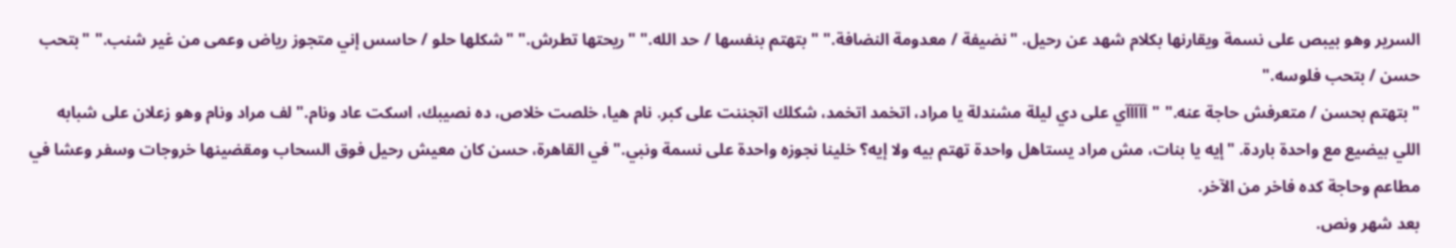السرير وهو بيبص على نسمة ويقارنها بكلام شهد عن رحيل. "نضيفة / معدومة النضافة." "بتهتم بنفسها / حد الله." "ريحتها تطرش." "شكلها حلو / حاسس إني متجوز رياض وعمى من غير شنب." "بتحب حسن / بتحب فلوسه."
"بتهتم بحسن / متعرفش حاجة عنه." "آآآآآي على دي ليلة مشندلة يا مراد، اتخمد اتخمد، شكلك اتجننت على كبر. نام هيا، خلصت خلاص، ده نصيبك، اسكت عاد ونام." لف مراد ونام وهو زعلان على شبابه اللي بيضيع مع واحدة باردة. "إيه يا بنات، مش مراد يستاهل واحدة تهتم بيه ولا إيه؟ خلينا نجوزه واحدة على نسمة ونبي." في القاهرة، حسن كان معيش رحيل فوق السحاب ومقضينها خروجات وسفر وعشا في مطاعم وحاجة كده فاخر من الآخر.
بعد شهر ونص.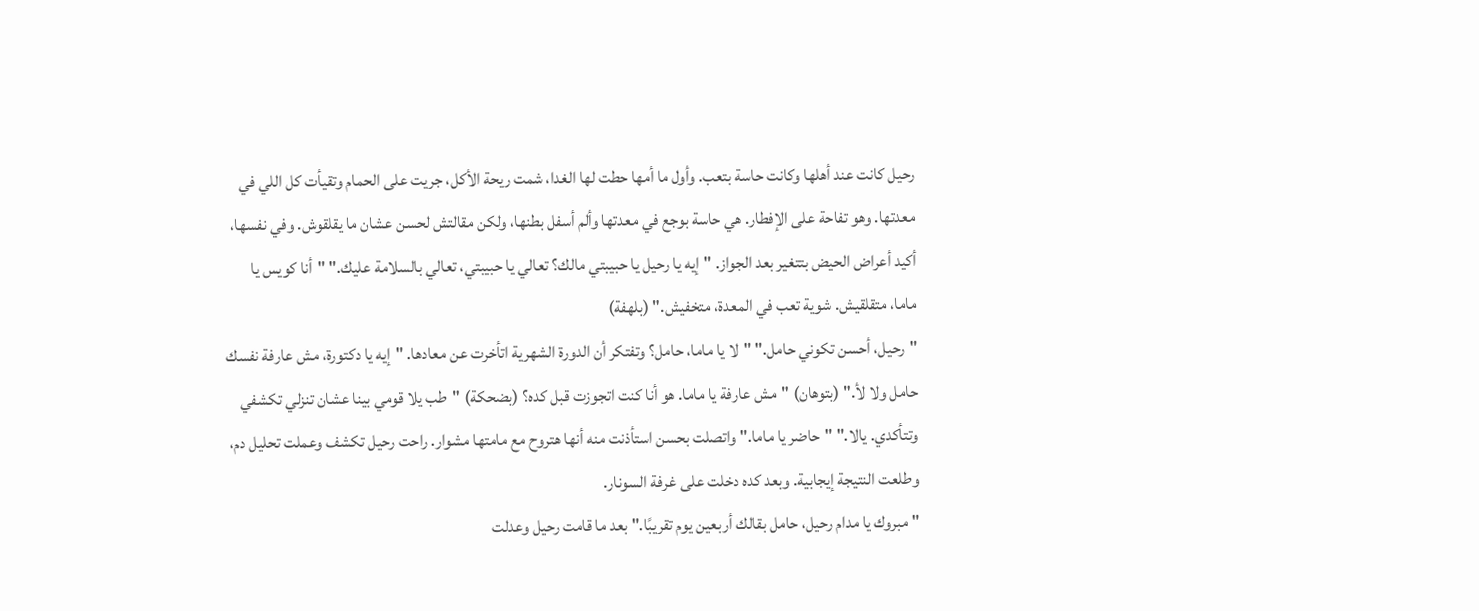رحيل كانت عند أهلها وكانت حاسة بتعب. وأول ما أمها حطت لها الغدا، شمت ريحة الأكل، جريت على الحمام وتقيأت كل اللي في معدتها. وهو تفاحة على الإفطار. هي حاسة بوجع في معدتها وألم أسفل بطنها، ولكن مقالتش لحسن عشان ما يقلقوش. وفي نفسها، أكيد أعراض الحيض بتتغير بعد الجواز. "إيه يا رحيل يا حبيبتي مالك؟ تعالي يا حبيبتي، تعالي بالسلامة عليك." "أنا كويس يا ماما، متقلقيش. شوية تعب في المعدة، متخفيش." (بلهفة)
"رحيل، أحسن تكوني حامل." "لا يا ماما، حامل؟ وتفتكر أن الدورة الشهرية اتأخرت عن معادها. "إيه يا دكتورة، مش عارفة نفسك حامل ولا لأ." (بتوهان) "مش عارفة يا ماما. هو أنا كنت اتجوزت قبل كده؟ (بضحكة) "طب يلا قومي بينا عشان تنزلي تكشفي وتتأكدي. يالا." "حاضر يا ماما." واتصلت بحسن استأذنت منه أنها هتروح مع مامتها مشوار. راحت رحيل تكشف وعملت تحليل دم، وطلعت النتيجة إيجابية. وبعد كده دخلت على غرفة السونار.
"مبروك يا مدام رحيل، حامل بقالك أربعين يوم تقريبًا." بعد ما قامت رحيل وعدلت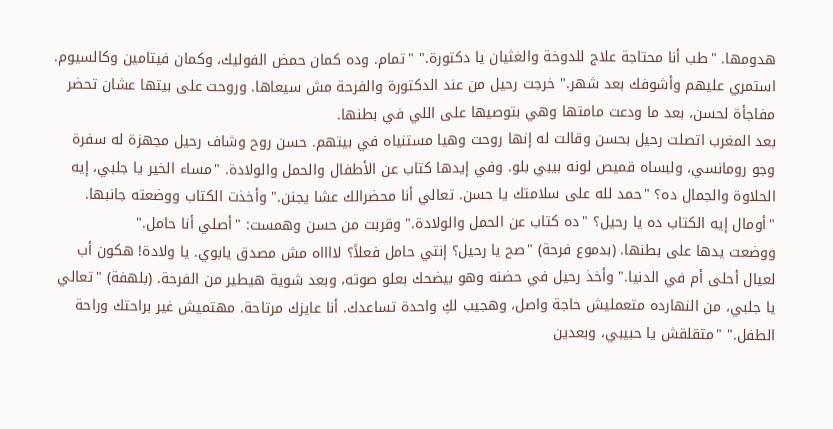هدومها. "طب أنا محتاجة علاج للدوخة والغثيان يا دكتورة." "تمام. وده كمان حمض الفوليك، وكمان فيتامين وكالسيوم. استمري عليهم وأشوفك بعد شهر." خرجت رحيل من عند الدكتورة والفرحة مش سيعاها. وروحت على بيتها عشان تحضر مفاجأة لحسن، بعد ما ودعت مامتها وهي بتوصيها على اللي في بطنها.
بعد المغرب اتصلت رحيل بحسن وقالت له إنها روحت وهيا مستنياه في بيتهم. حسن روح وشاف رحيل مجهزة له سفرة وجو رومانسي، ولبساه قميص لونه بيبي بلو. وفي إيدها كتاب عن الأطفال والحمل والولادة. "مساء الخير يا جلبي، إيه الحلاوة والجمال ده؟ "حمد لله على سلامتك يا حسن. تعالي أنا محضرالك عشا يجنن." وأخذت الكتاب ووضعته جانبها. "أومال إيه الكتاب ده يا رحيل؟ "ده كتاب عن الحمل والولادة." وقربت من حسن وهمست: "أصلي أنا حامل."
ووضعت يدها على بطنها. (بدموع فرحة) "صح يا رحيل؟ إنتي حامل فعلاً؟ لااااه مش مصدق يابوي. يا ولادة! هكون أب لعيال أحلى أم في الدنيا." وأخذ رحيل في حضنه وهو بيضحك بعلو صوته، وبعد شوية هيطير من الفرحة. (بلهفة) "تعالي يا جلبي، من النهارده متعمليش حاجة واصل، وهجيب لكِ واحدة تساعدك. أنا عايزك مرتاحة. مهتميش غير براحتك وراحة الطفل." "متقلقش يا حبيبي، وبعدين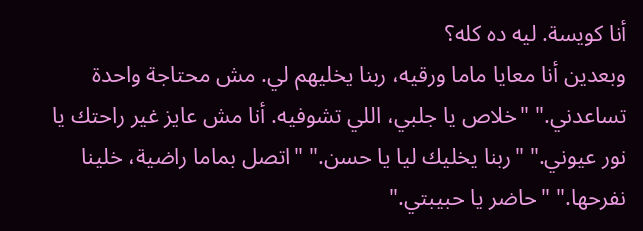أنا كويسة. ليه ده كله؟
وبعدين أنا معايا ماما ورقيه، ربنا يخليهم لي. مش محتاجة واحدة تساعدني." "خلاص يا جلبي، اللي تشوفيه. أنا مش عايز غير راحتك يا نور عيوني." "ربنا يخليك ليا يا حسن." "اتصل بماما راضية، خلينا نفرحها." "حاضر يا حبيبتي."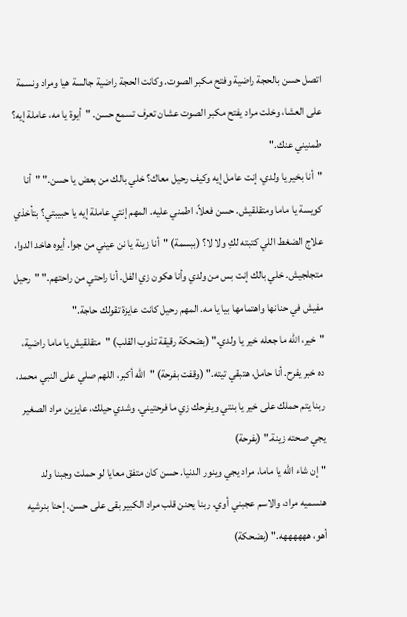اتصل حسن بالحجة راضية وفتح مكبر الصوت. وكانت الحجة راضية جالسة هيا ومراد ونسمة على العشا، وخلت مراد يفتح مكبر الصوت عشان تعرف تسمع حسن. "أيوة يا مه، عاملة إيه؟ طمنيني عنك."
"أنا بخير يا ولدي، إنت عامل إيه وكيف رحيل معاك؟ خلي بالك من بعض يا حسن." "أنا كويسة يا ماما ومتقلقيش. حسن فعلاً، اطمني عليه. المهم إنتي عاملة إيه يا حبيبتي؟ بتأخذي علاج الضغط اللي كتبته لكِ ولا لا؟ (ببسمة) "أنا زينة يا نن عيني من جوا. أيوه هاخد الدوا، متجلجيش. خلي بالك إنت بس من ولدي وأنا هكون زي الفل. أنا راحتي من راحتهم." "رحيل مفيش في حنانها واهتمامها بيا يا مه. المهم رحيل كانت عايزة تقولك حاجة."
"خير، الله ما جعله خير يا ولدي." (بضحكة رقيقة تذوب القلب) "متقلقيش يا ماما راضية، ده خبر يفرح. أنا حامل، هتبقي تيته." (وقفت بفرحة) "الله أكبر، اللهم صلي على النبي محمد، ربنا يتم حملك على خير يا بنتي ويفرحك زي ما فرحتيني. وشدي حيلك، عايزين مراد الصغير يجي صحته زينة." (بفرحة)
"إن شاء الله يا ماما، مراد يجي وينور الدنيا. حسن كان متفق معايا لو حملت وجبنا ولد هنسميه مراد، والاسم عجبني أوي. ربنا يحنن قلب مراد الكبير بقى على حسن. إحنا بنرشيه أهو، ههههههه." (بضحكة)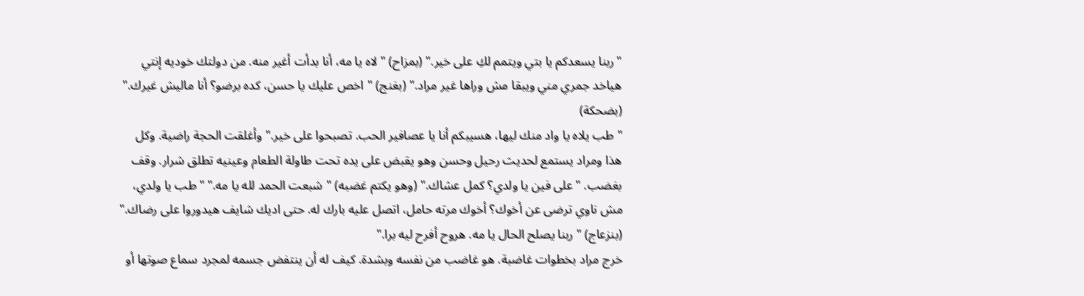"ربنا يسعدكم يا بتي ويتمم لكِ على خير." (بمزاح) "لاه يا مه، أنا بدأت أغير منه. من دولتك خوديه إنتي هياخد جمري مني ويبقا مش وراها غير مراد." (بغنج) "اخص عليك يا حسن، كده برضو؟ أنا ماليش غيرك." (بضحكة)
"طب يلاه يا واد منك ليها، هسيبكم أنا يا عصافير الحب. تصبحوا على خير." وأغلقت الحجة راضية. وكل هذا ومراد يستمع لحديث رحيل وحسن وهو يقبض على يده تحت طاولة الطعام وعينيه تطلق شرار. وقف بغضب. "على فين يا ولدي؟ كمل عشاك." (وهو يكتم غضبه) "شبعت الحمد لله يا مه." "طب يا ولدي، مش ناوي ترضى عن أخوك؟ أخوك مرته حامل، اتصل عليه بارك له. حتى اديك شايف هيدوروا على رضاك." (بنزعاج) "ربنا يصلح الحال يا مه. هروح أفرح ليه برا."
خرج مراد بخطوات غاضبة. هو غاضب من نفسه وبشدة. كيف له أن ينتفض جسمه لمجرد سماع صوتها أو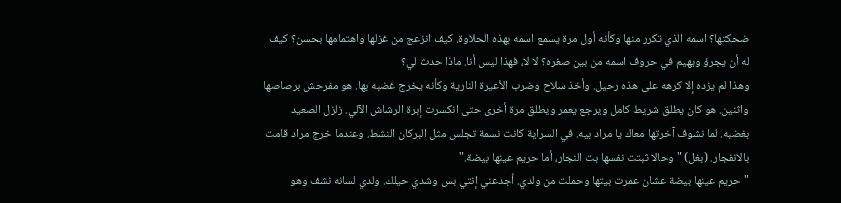ضحكتها؟ اسمه الذي تكرر منها وكأنه أول مرة يسمع اسمه بهذه الحلاوة. كيف انزعج من غزلها واهتمامها بحسن؟ كيف له أن يجرؤ ويهيم في حروف اسمه من بين صغره؟ لا لا، فهذا ليس أنا. ماذا حدث لي؟
وهذا لم يزده إلا كرهه على هذه رحيل. وأخذ سلاح وضرب الأعيرة النارية وكأنه يخرج غضبه بها. هو مفرحش برصاصها واثنين. هو كان يطلق شريط كامل ويرجع يعمر ويطلق مرة أخرى حتى انكسرت إبرة الرشاش الآلي. زلزل الصعيد بغضبه. لما نشوف آخرتها معاك يا مراد بيه. في السراية كانت نسمة تجلس مثل البركان النشط. وعندما خرج مراد قامت بالانفجار. (بغل) "وحالا ثبتت نفسها بت النجار، أما حريم عينها بيضة."
"حريم عينها بيضة عشان عمرت بيتها وحملت من ولدي. أجدعني إنتي بس وشدي حيلك. ولدي لسانه نشف وهو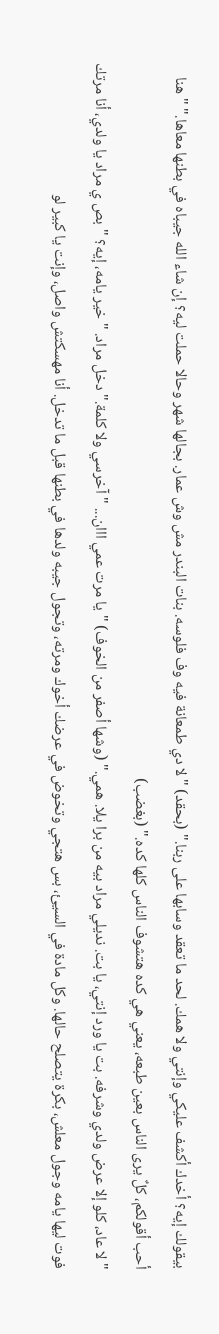بيقولك إيه؟ أخدك أكشف عليكي وإنتي ولا همك. لحد ما تعقد وسابها على ربنا." (بحقد) "لا دي طمعانة فيه وف فلوسه. بنات البندر مش وش عمار. بجالها شهر وحالا حملت ليه؟ إن شاء الله جيباه في بطنها معاها." "هنا أحب أقولكم، كلٌ يرى الناس بعين طبعه، يعني هي كده هتشوف الناس كلها كده." (بغضب)
"لا عاد، كلو إلا عرض ولدي وشرفه. بت يا ورد إنتي، يا بت. نديلي مراد بيه من برا يلا. همي." (وشها أصفر من الخوف) "يا مرت عمي ااان... "آخرسي ولا كلمة." دخل مراد. "خير يامه، إيه؟ "بص ي مراد يا ولدي، أنا مرتك فوت ليها يامه وجول معلش، بكرة يتصلح حالها. وكل مادة في السيئ، بس هتجي وتخوض في عرضك أخوك ومرته، وتجول جيبه ولدها في بطنها قبل ما تدخل. أنا مهسكتش واصل، وإنت يا كبير لو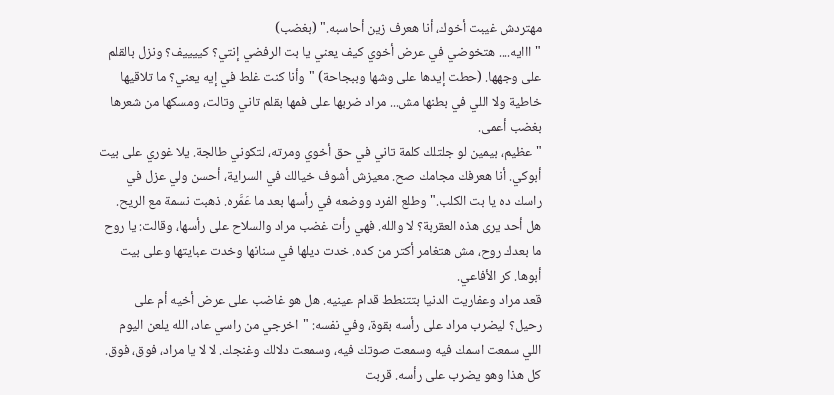مهتردش غيبت أخوك، أنا هعرف زين أحاسبه." (بغضب)
"ااايه.... هتخوضي في عرض أخوي كيف يعني يا بت الرفضي إنتي؟ كييييف؟ ونزل بالقلم على وجهها. (حطت إيدها على وشها وببجاحة) "وأنا كنت غلط في إيه يعني؟ ما تلاقيها خاطية ولا اللي في بطنها مش... مراد ضربها على فمها بقلم تاني وتالت، ومسكها من شعرها بغضب أعمى.
"عظيم، بيمين لو جلتلك كلمة تاني في حق أخوي ومرته، لتكوني طالجة. يلا غوري على بيت أبوكي. أنا هعرفك مجامك صح. معيزش أشوف خيالك في السراية، أحسن ولي عزل في راسك ده يا بت الكلب." وطلع الفرد ووضعه في رأسها بعد ما عَمَّره. ذهبت نسمة مع الريح. هل أحد يرى هذه العقربة؟ لا والله. فهي رأت غضب مراد والسلاح على رأسها، وقالت: يا روح ما بعدك روح، مش هتغامر أكتر من كده. خدت ديلها في سنانها وخدت عبايتها وعلى بيت أبوها. كر الأفاعي.
قعد مراد وعفاريت الدنيا بتتنطط قدام عينيه. هل هو غاضب على عرض أخيه أم على رحيل؟ ليضرب مراد على رأسه بقوة، وفي نفسه: "اخرجي من راسي عاد، الله يلعن اليوم اللي سمعت اسمك فيه وسمعت صوتك فيه، وسمعت دلالك وغنجك. لا لا يا مراد، فوق، فوق. كل هذا وهو يضرب على رأسه. قربت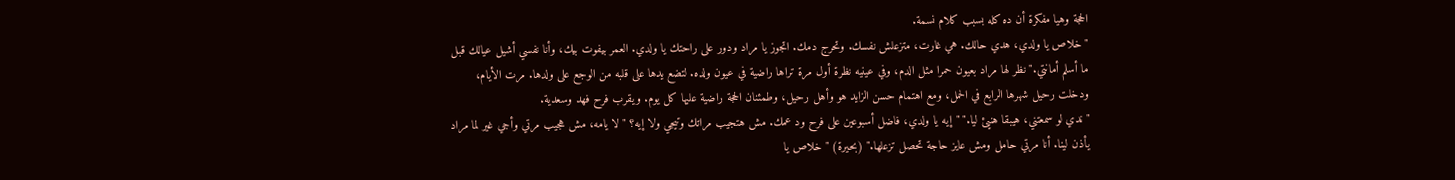الحجة وهيا مفكرة أن ده كله بسبب كلام نسمة.
"خلاص يا ولدي، هدي حالك. هي غارت، متزعلش نفسك. وتحرج دمك. اتجوز يا مراد ودور على راحتك يا ولدي. العمر بيفوت بيك، وأنا نفسي أشيل عيالك قبل ما أسلم أمانتي." نظر لها مراد بعيون حمرا مثل الدم، وفي عينيه نظرة أول مرة تراها راضية في عيون ولده. لتضع يدها على قلبه من الوجع على ولدها. مرت الأيام، ودخلت رحيل شهرها الرابع في الحمل، ومع اهتمام حسن الزايد هو وأهل رحيل، وطمئنان الحجة راضية عليها كل يوم. ويقرب فرح فهد وسعدية.
"ندي لو سمعتني، هيبقا هنيئ ليا." "إيه يا ولدي، فاضل أسبوعين على فرح ود عمك. مش هتجيب مراتك وتيجي ولا إيه؟ "لا يامه، مش هجيب مرتي وأجي غير لما مراد يأذن لينا. أنا مرتي حامل ومش عايز حاجة تحصل تزعلها." (بحيرة) "خلاص يا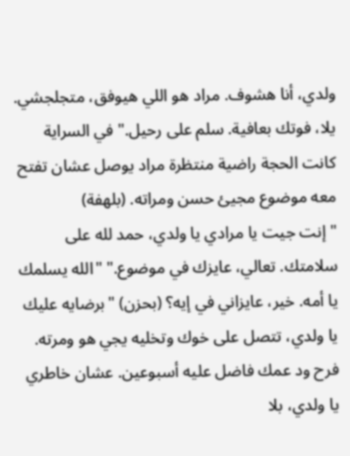ولدي، أنا هشوف. مراد هو اللي هيوفق، متجلجشي. يلا، فوتك بعافية. سلم على رحيل." في السراية كانت الحجة راضية منتظرة مراد يوصل عشان تفتح معه موضوع مجيئ حسن ومراته. (بلهفة)
"إنت جيت يا مرادي يا ولدي، حمد لله على سلامتك. تعالي، عايزك في موضوع." "الله يسلمك يا أمه. خير، عايزاني في إيه؟ (بحزن) "برضايه عليك يا ولدي، تتصل على خوك وتخليه يجي هو ومرته. فرح ود عمك فاضل عليه أسبوعين. عشان خاطري يا ولدي، بلا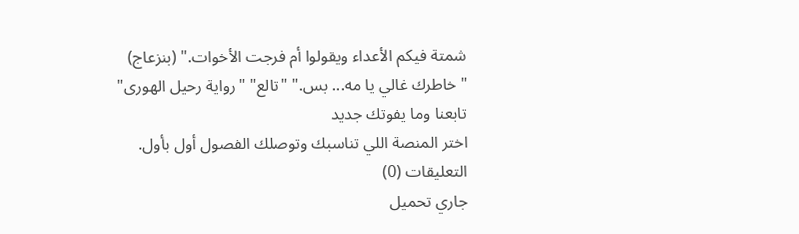شمتة فيكم الأعداء ويقولوا أم فرجت الأخوات." (بنزعاج) "خاطرك غالي يا مه... بس." "تالع" "رواية رحيل الهورى"
تابعنا وما يفوتك جديد
اختر المنصة اللي تناسبك وتوصلك الفصول أول بأول.
التعليقات (0)
جاري تحميل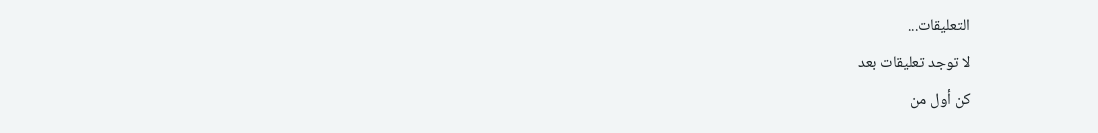التعليقات...
لا توجد تعليقات بعد
كن أول من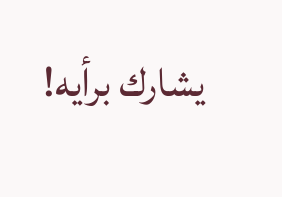يشارك برأيه!